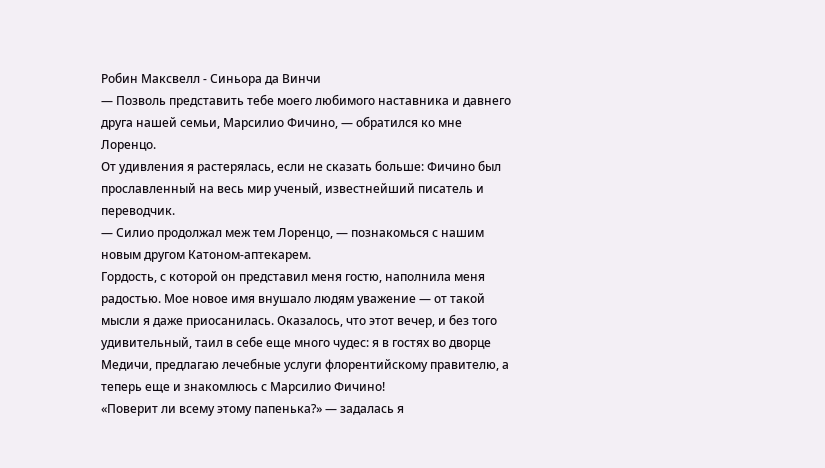Робин Максвелл - Синьора да Винчи
— Позволь представить тебе моего любимого наставника и давнего друга нашей семьи, Марсилио Фичино, — обратился ко мне Лоренцо.
От удивления я растерялась, если не сказать больше: Фичино был прославленный на весь мир ученый, известнейший писатель и переводчик.
— Силио продолжал меж тем Лоренцо, — познакомься с нашим новым другом Катоном-аптекарем.
Гордость, с которой он представил меня гостю, наполнила меня радостью. Мое новое имя внушало людям уважение — от такой мысли я даже приосанилась. Оказалось, что этот вечер, и без того удивительный, таил в себе еще много чудес: я в гостях во дворце Медичи, предлагаю лечебные услуги флорентийскому правителю, а теперь еще и знакомлюсь с Марсилио Фичино!
«Поверит ли всему этому папенька?» — задалась я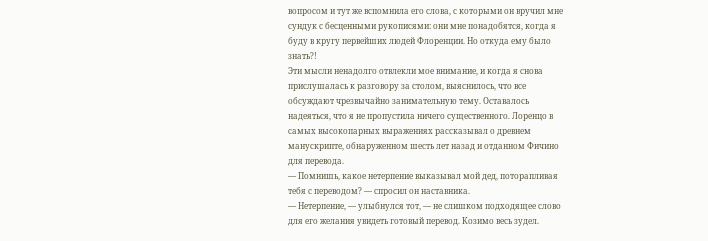вопросом и тут же вспомнила его слова, с которыми он вручил мне сундук с бесценными рукописями: они мне понадобятся, когда я буду в кругу первейших людей Флоренции. Но откуда ему было знать?!
Эти мысли ненадолго отвлекли мое внимание, и когда я снова прислушалась к разговору за столом, выяснилось, что все обсуждают чрезвычайно занимательную тему. Оставалось надеяться, что я не пропустила ничего существенного. Лоренцо в самых высокопарных выражениях рассказывал о древнем манускрипте, обнаруженном шесть лет назад и отданном Фичино для перевода.
— Помнишь, какое нетерпение выказывал мой дед, поторапливая тебя с переводом? — спросил он наставника.
— Нетерпение, — улыбнулся тот, — не слишком подходящее слово для его желания увидеть готовый перевод. Козимо весь зудел.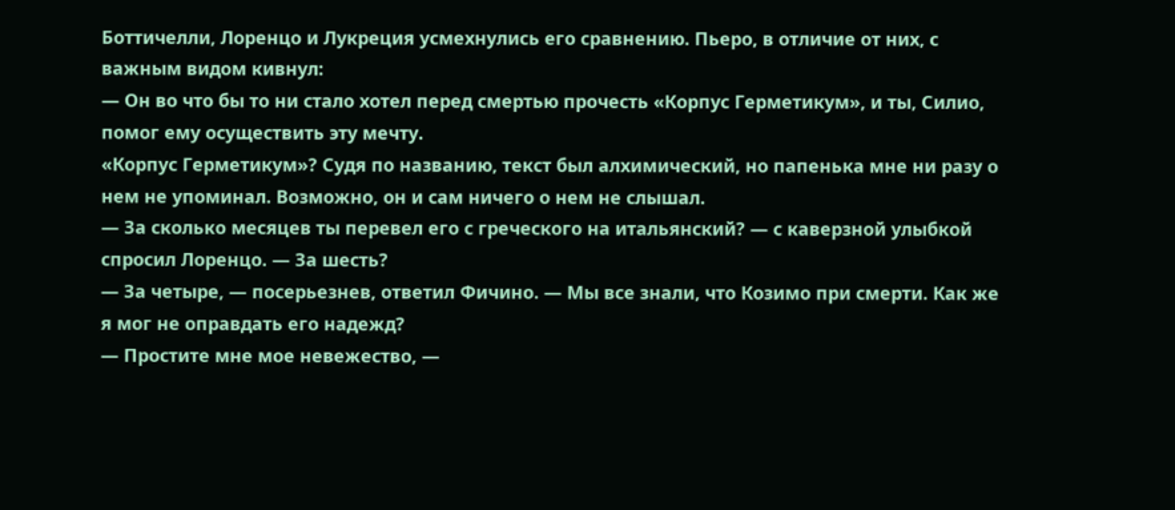Боттичелли, Лоренцо и Лукреция усмехнулись его сравнению. Пьеро, в отличие от них, с важным видом кивнул:
— Он во что бы то ни стало хотел перед смертью прочесть «Корпус Герметикум», и ты, Силио, помог ему осуществить эту мечту.
«Корпус Герметикум»? Судя по названию, текст был алхимический, но папенька мне ни разу о нем не упоминал. Возможно, он и сам ничего о нем не слышал.
— За сколько месяцев ты перевел его с греческого на итальянский? — с каверзной улыбкой спросил Лоренцо. — За шесть?
— За четыре, — посерьезнев, ответил Фичино. — Мы все знали, что Козимо при смерти. Как же я мог не оправдать его надежд?
— Простите мне мое невежество, —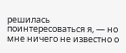решилась поинтересоваться я, — но мне ничего не известно о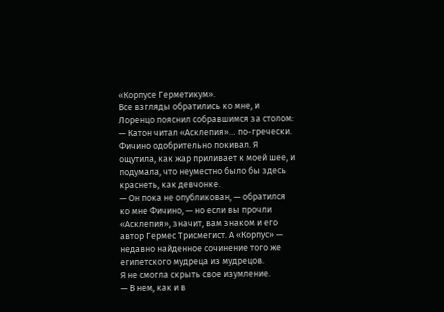«Корпусе Герметикум».
Все взгляды обратились ко мне, и Лоренцо пояснил собравшимся за столом:
— Катон читал «Асклепия»… по-гречески.
Фичино одобрительно покивал. Я ощутила, как жар приливает к моей шее, и подумала, что неуместно было бы здесь краснеть, как девчонке.
— Он пока не опубликован, — обратился ко мне Фичино, — но если вы прочли «Асклепия», значит, вам знаком и его автор Гермес Трисмегист. А «Корпус» — недавно найденное сочинение того же египетского мудреца из мудрецов.
Я не смогла скрыть свое изумление.
— В нем, как и в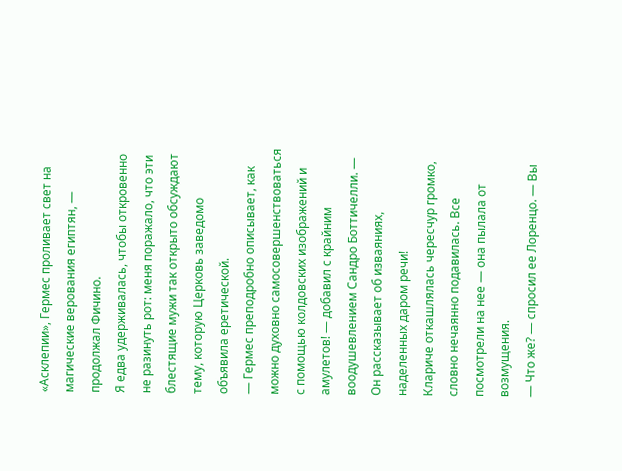«Асклепии», Гермес проливает свет на магические верования египтян, — продолжал Фичино.
Я едва удерживалась, чтобы откровенно не разинуть рот: меня поражало, что эти блестящие мужи так открыто обсуждают тему, которую Церковь заведомо объявила еретической.
— Гермес преподробно описывает, как можно духовно самосовершенствоваться с помощью колдовских изображений и амулетов! — добавил с крайним воодушевлением Сандро Боттичелли. — Он рассказывает об изваяниях, наделенных даром речи!
Клариче откашлялась чересчур громко, словно нечаянно подавилась. Все посмотрели на нее — она пылала от возмущения.
— Что же? — спросил ее Лоренцо. — Вы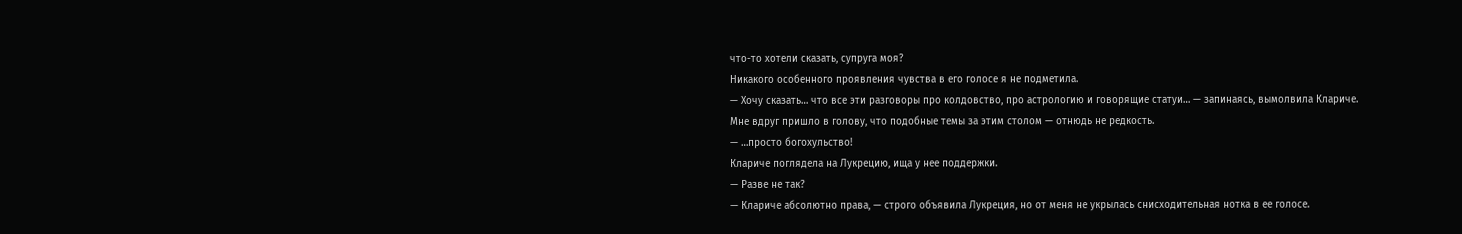что-то хотели сказать, супруга моя?
Никакого особенного проявления чувства в его голосе я не подметила.
— Хочу сказать… что все эти разговоры про колдовство, про астрологию и говорящие статуи… — запинаясь, вымолвила Клариче.
Мне вдруг пришло в голову, что подобные темы за этим столом — отнюдь не редкость.
— …просто богохульство!
Клариче поглядела на Лукрецию, ища у нее поддержки.
— Разве не так?
— Клариче абсолютно права, — строго объявила Лукреция, но от меня не укрылась снисходительная нотка в ее голосе.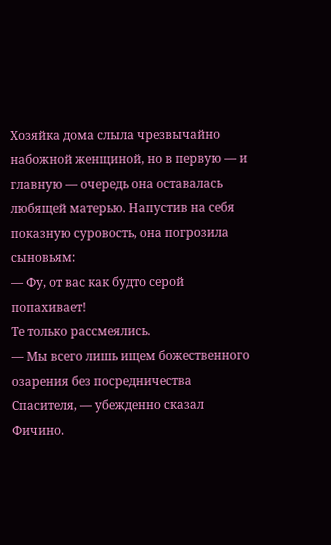Хозяйка дома слыла чрезвычайно набожной женщиной, но в первую — и главную — очередь она оставалась любящей матерью. Напустив на себя показную суровость, она погрозила сыновьям:
— Фу, от вас как будто серой попахивает!
Те только рассмеялись.
— Мы всего лишь ищем божественного озарения без посредничества Спасителя, — убежденно сказал Фичино.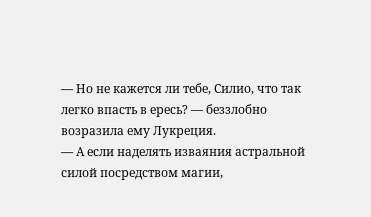— Но не кажется ли тебе, Силио, что так легко впасть в ересь? — беззлобно возразила ему Лукреция.
— А если наделять изваяния астральной силой посредством магии,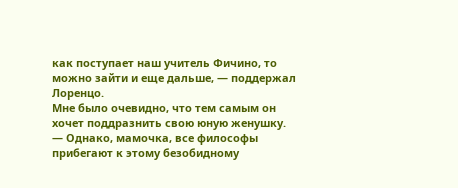как поступает наш учитель Фичино, то можно зайти и еще дальше, — поддержал Лоренцо.
Мне было очевидно, что тем самым он хочет поддразнить свою юную женушку.
— Однако, мамочка, все философы прибегают к этому безобидному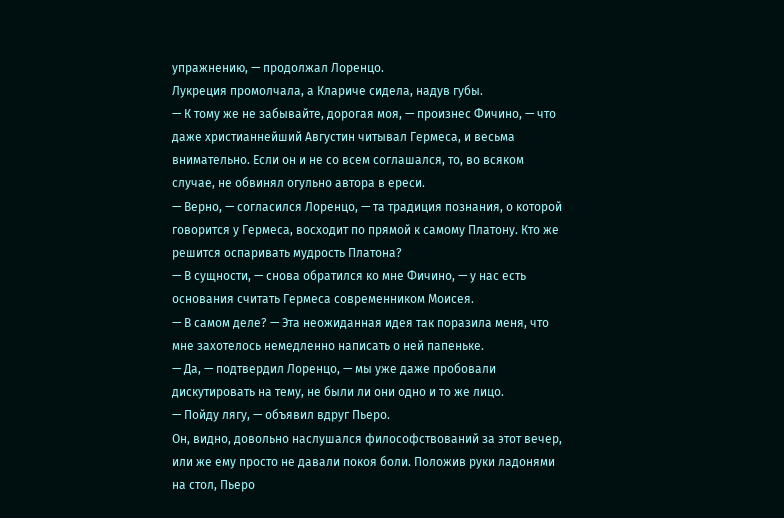упражнению, — продолжал Лоренцо.
Лукреция промолчала, а Клариче сидела, надув губы.
— К тому же не забывайте, дорогая моя, — произнес Фичино, — что даже христианнейший Августин читывал Гермеса, и весьма внимательно. Если он и не со всем соглашался, то, во всяком случае, не обвинял огульно автора в ереси.
— Верно, — согласился Лоренцо, — та традиция познания, о которой говорится у Гермеса, восходит по прямой к самому Платону. Кто же решится оспаривать мудрость Платона?
— В сущности, — снова обратился ко мне Фичино, — у нас есть основания считать Гермеса современником Моисея.
— В самом деле? — Эта неожиданная идея так поразила меня, что мне захотелось немедленно написать о ней папеньке.
— Да, — подтвердил Лоренцо, — мы уже даже пробовали дискутировать на тему, не были ли они одно и то же лицо.
— Пойду лягу, — объявил вдруг Пьеро.
Он, видно, довольно наслушался философствований за этот вечер, или же ему просто не давали покоя боли. Положив руки ладонями на стол, Пьеро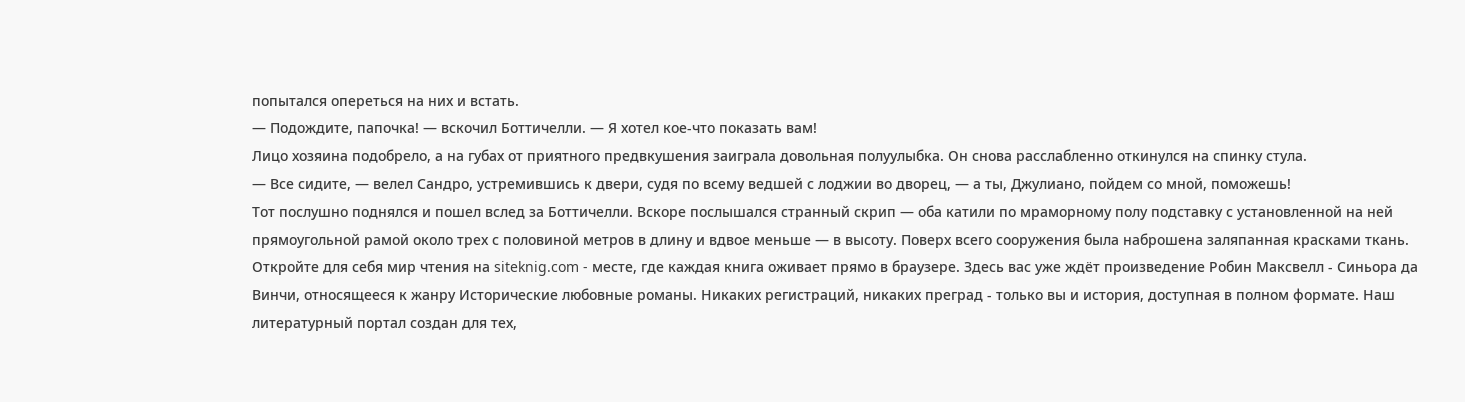попытался опереться на них и встать.
— Подождите, папочка! — вскочил Боттичелли. — Я хотел кое-что показать вам!
Лицо хозяина подобрело, а на губах от приятного предвкушения заиграла довольная полуулыбка. Он снова расслабленно откинулся на спинку стула.
— Все сидите, — велел Сандро, устремившись к двери, судя по всему ведшей с лоджии во дворец, — а ты, Джулиано, пойдем со мной, поможешь!
Тот послушно поднялся и пошел вслед за Боттичелли. Вскоре послышался странный скрип — оба катили по мраморному полу подставку с установленной на ней прямоугольной рамой около трех с половиной метров в длину и вдвое меньше — в высоту. Поверх всего сооружения была наброшена заляпанная красками ткань.
Откройте для себя мир чтения на siteknig.com - месте, где каждая книга оживает прямо в браузере. Здесь вас уже ждёт произведение Робин Максвелл - Синьора да Винчи, относящееся к жанру Исторические любовные романы. Никаких регистраций, никаких преград - только вы и история, доступная в полном формате. Наш литературный портал создан для тех,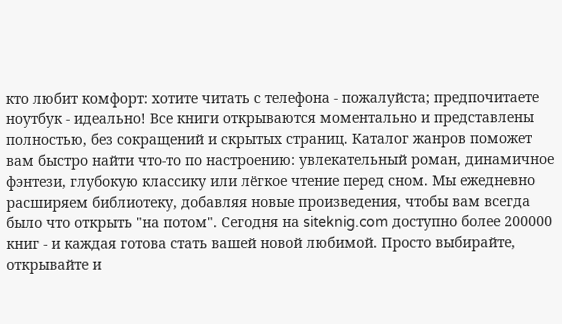кто любит комфорт: хотите читать с телефона - пожалуйста; предпочитаете ноутбук - идеально! Все книги открываются моментально и представлены полностью, без сокращений и скрытых страниц. Каталог жанров поможет вам быстро найти что-то по настроению: увлекательный роман, динамичное фэнтези, глубокую классику или лёгкое чтение перед сном. Мы ежедневно расширяем библиотеку, добавляя новые произведения, чтобы вам всегда было что открыть "на потом". Сегодня на siteknig.com доступно более 200000 книг - и каждая готова стать вашей новой любимой. Просто выбирайте, открывайте и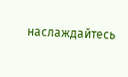наслаждайтесь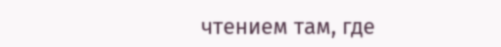чтением там, где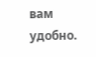вам удобно.